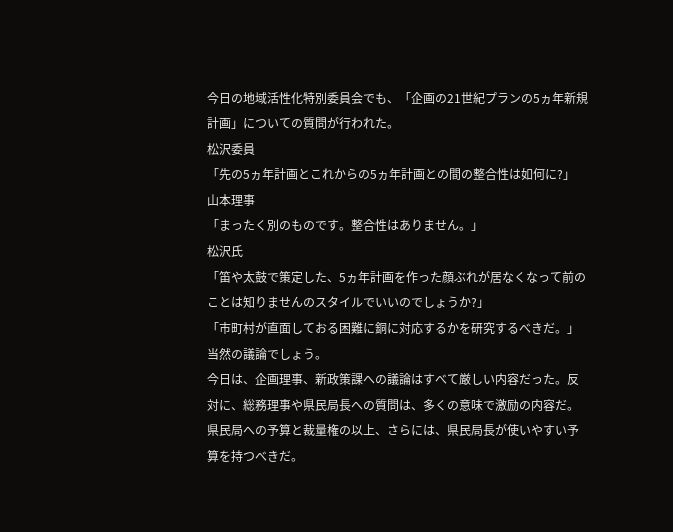今日の地域活性化特別委員会でも、「企画の21世紀プランの5ヵ年新規計画」についての質問が行われた。
松沢委員
「先の5ヵ年計画とこれからの5ヵ年計画との間の整合性は如何に?」
山本理事
「まったく別のものです。整合性はありません。」
松沢氏
「笛や太鼓で策定した、5ヵ年計画を作った顔ぶれが居なくなって前のことは知りませんのスタイルでいいのでしょうか?」
「市町村が直面しておる困難に銅に対応するかを研究するべきだ。」
当然の議論でしょう。
今日は、企画理事、新政策課への議論はすべて厳しい内容だった。反対に、総務理事や県民局長への質問は、多くの意味で激励の内容だ。
県民局への予算と裁量権の以上、さらには、県民局長が使いやすい予算を持つべきだ。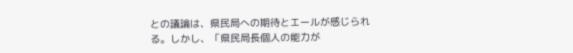との議論は、県民局への期待とエールが感じられる。しかし、「県民局長個人の能力が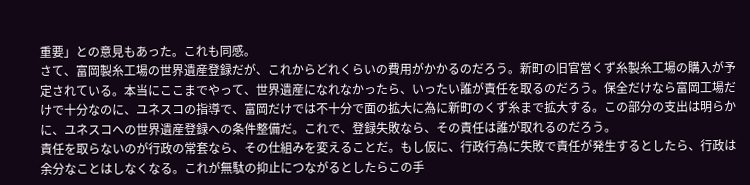重要」との意見もあった。これも同感。
さて、富岡製糸工場の世界遺産登録だが、これからどれくらいの費用がかかるのだろう。新町の旧官営くず糸製糸工場の購入が予定されている。本当にここまでやって、世界遺産になれなかったら、いったい誰が責任を取るのだろう。保全だけなら富岡工場だけで十分なのに、ユネスコの指導で、富岡だけでは不十分で面の拡大に為に新町のくず糸まで拡大する。この部分の支出は明らかに、ユネスコへの世界遺産登録への条件整備だ。これで、登録失敗なら、その責任は誰が取れるのだろう。
責任を取らないのが行政の常套なら、その仕組みを変えることだ。もし仮に、行政行為に失敗で責任が発生するとしたら、行政は余分なことはしなくなる。これが無駄の抑止につながるとしたらこの手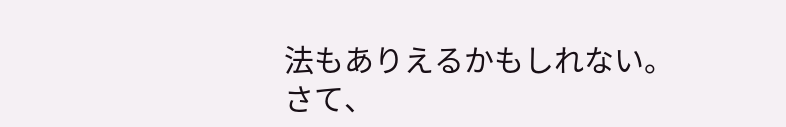法もありえるかもしれない。
さて、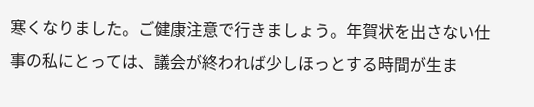寒くなりました。ご健康注意で行きましょう。年賀状を出さない仕事の私にとっては、議会が終われば少しほっとする時間が生ま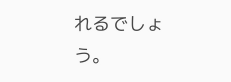れるでしょう。